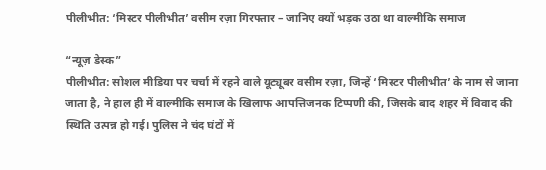पीलीभीत: ‘मिस्टर पीलीभीत’ वसीम रज़ा गिरफ्तार – जानिए क्यों भड़क उठा था वाल्मीकि समाज

“न्यूज़ डेस्क”
पीलीभीत: सोशल मीडिया पर चर्चा में रहने वाले यूट्यूबर वसीम रज़ा, जिन्हें ‘मिस्टर पीलीभीत’ के नाम से जाना जाता है, ने हाल ही में वाल्मीकि समाज के खिलाफ आपत्तिजनक टिप्पणी की, जिसके बाद शहर में विवाद की स्थिति उत्पन्न हो गई। पुलिस ने चंद घंटों में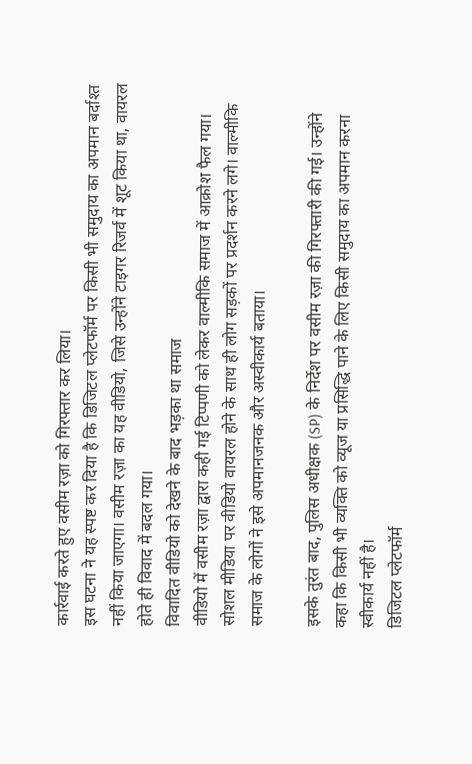कार्रवाई करते हुए वसीम रज़ा को गिरफ्तार कर लिया।
इस घटना ने यह स्पष्ट कर दिया है कि डिजिटल प्लेटफॉर्म पर किसी भी समुदाय का अपमान बर्दाश्त नहीं किया जाएगा। वसीम रज़ा का यह वीडियो, जिसे उन्होंने टाइगर रिजर्व में शूट किया था, वायरल होते ही विवाद में बदल गया।
विवादित वीडियो को देखने के बाद भड़का था समाज
वीडियो में वसीम रज़ा द्वारा कही गई टिप्पणी को लेकर वाल्मीकि समाज में आक्रोश फैल गया। सोशल मीडिया पर वीडियो वायरल होने के साथ ही लोग सड़कों पर प्रदर्शन करने लगे। वाल्मीकि समाज के लोगों ने इसे अपमानजनक और अस्वीकार्य बताया।

इसके तुरंत बाद, पुलिस अधीक्षक (SP) के निर्देश पर वसीम रज़ा की गिरफ्तारी की गई। उन्होंने कहा कि किसी भी व्यक्ति को व्यूज या प्रसिद्धि पाने के लिए किसी समुदाय का अपमान करना स्वीकार्य नहीं है।
डिजिटल प्लेटफॉर्म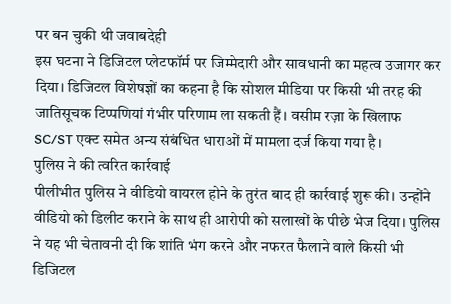पर बन चुकी थी जवाबदेही
इस घटना ने डिजिटल प्लेटफॉर्म पर जिम्मेदारी और सावधानी का महत्व उजागर कर दिया। डिजिटल विशेषज्ञों का कहना है कि सोशल मीडिया पर किसी भी तरह की जातिसूचक टिप्पणियां गंभीर परिणाम ला सकती हैं। वसीम रज़ा के खिलाफ SC/ST एक्ट समेत अन्य संबंधित धाराओं में मामला दर्ज किया गया है।
पुलिस ने की त्वरित कार्रवाई
पीलीभीत पुलिस ने वीडियो वायरल होने के तुरंत बाद ही कार्रवाई शुरू की। उन्होंने वीडियो को डिलीट कराने के साथ ही आरोपी को सलाखों के पीछे भेज दिया। पुलिस ने यह भी चेतावनी दी कि शांति भंग करने और नफरत फैलाने वाले किसी भी डिजिटल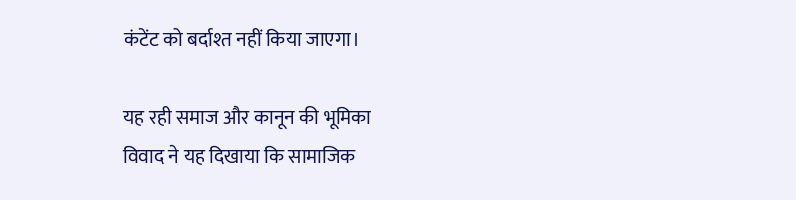कंटेंट को बर्दाश्त नहीं किया जाएगा।

यह रही समाज और कानून की भूमिका
विवाद ने यह दिखाया कि सामाजिक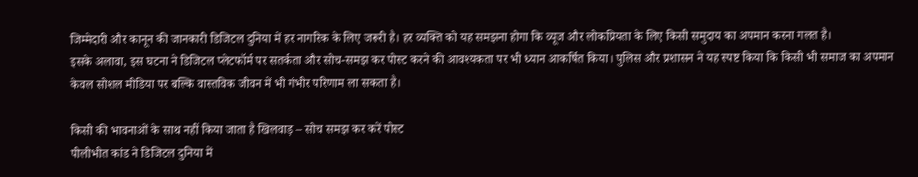जिम्मेदारी और कानून की जानकारी डिजिटल दुनिया में हर नागरिक के लिए जरूरी है। हर व्यक्ति को यह समझना होगा कि व्यूज और लोकप्रियता के लिए किसी समुदाय का अपमान करना गलत है।
इसके अलावा, इस घटना ने डिजिटल प्लेटफॉर्म पर सतर्कता और सोच-समझ कर पोस्ट करने की आवश्यकता पर भी ध्यान आकर्षित किया। पुलिस और प्रशासन ने यह स्पष्ट किया कि किसी भी समाज का अपमान केवल सोशल मीडिया पर बल्कि वास्तविक जीवन में भी गंभीर परिणाम ला सकता है।

किसी की भावनाओं के साथ नहीं किया जाता है खिलवाड़ – सोच समझ कर करें पोस्ट
पीलीभीत कांड ने डिजिटल दुनिया में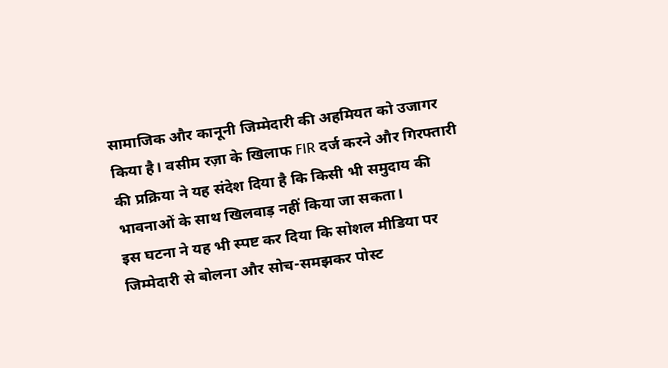सामाजिक और कानूनी जिम्मेदारी की अहमियत को उजागर किया है। वसीम रज़ा के खिलाफ FIR दर्ज करने और गिरफ्तारी की प्रक्रिया ने यह संदेश दिया है कि किसी भी समुदाय की भावनाओं के साथ खिलवाड़ नहीं किया जा सकता।
इस घटना ने यह भी स्पष्ट कर दिया कि सोशल मीडिया पर जिम्मेदारी से बोलना और सोच-समझकर पोस्ट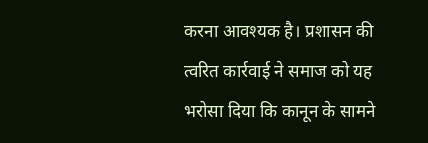करना आवश्यक है। प्रशासन की त्वरित कार्रवाई ने समाज को यह भरोसा दिया कि कानून के सामने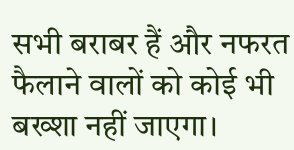सभी बराबर हैं और नफरत फैलाने वालों को कोई भी बख्शा नहीं जाएगा।